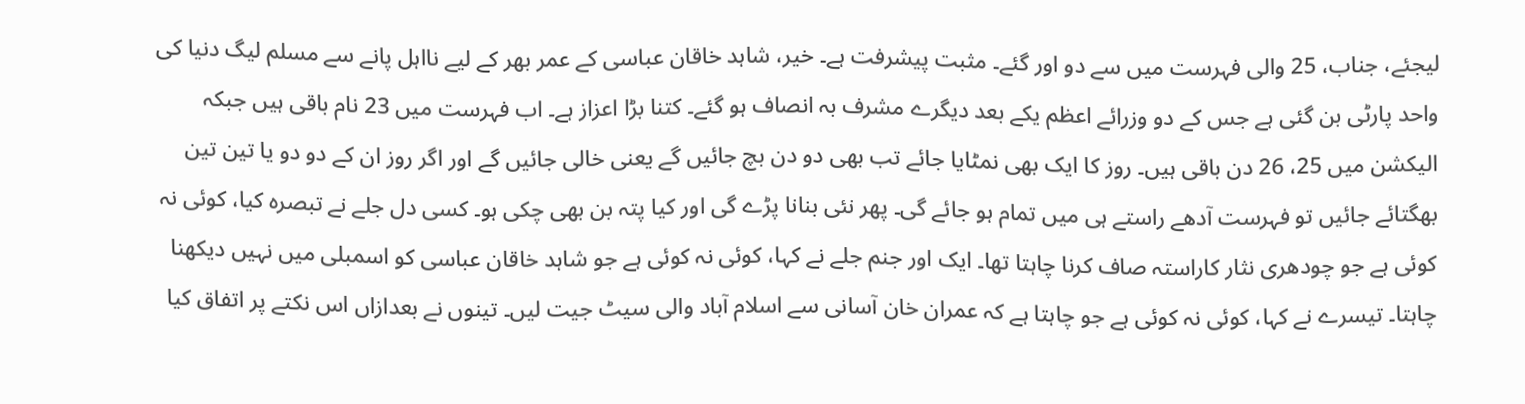لیجئے، جناب، 25 والی فہرست میں سے دو اور گئے۔ مثبت پیشرفت ہے۔ خیر، شاہد خاقان عباسی کے عمر بھر کے لیے نااہل پانے سے مسلم لیگ دنیا کی واحد پارٹی بن گئی ہے جس کے دو وزرائے اعظم یکے بعد دیگرے مشرف بہ انصاف ہو گئے۔ کتنا بڑا اعزاز ہے۔ اب فہرست میں 23 نام باقی ہیں جبکہ الیکشن میں 25، 26 دن باقی ہیں۔ روز کا ایک بھی نمٹایا جائے تب بھی دو دن بچ جائیں گے یعنی خالی جائیں گے اور اگر روز ان کے دو دو یا تین تین بھگتائے جائیں تو فہرست آدھے راستے ہی میں تمام ہو جائے گی۔ پھر نئی بنانا پڑے گی اور کیا پتہ بن بھی چکی ہو۔ کسی دل جلے نے تبصرہ کیا، کوئی نہ کوئی ہے جو چودھری نثار کاراستہ صاف کرنا چاہتا تھا۔ ایک اور جنم جلے نے کہا، کوئی نہ کوئی ہے جو شاہد خاقان عباسی کو اسمبلی میں نہیں دیکھنا چاہتا۔ تیسرے نے کہا، کوئی نہ کوئی ہے جو چاہتا ہے کہ عمران خان آسانی سے اسلام آباد والی سیٹ جیت لیں۔ تینوں نے بعدازاں اس نکتے پر اتفاق کیا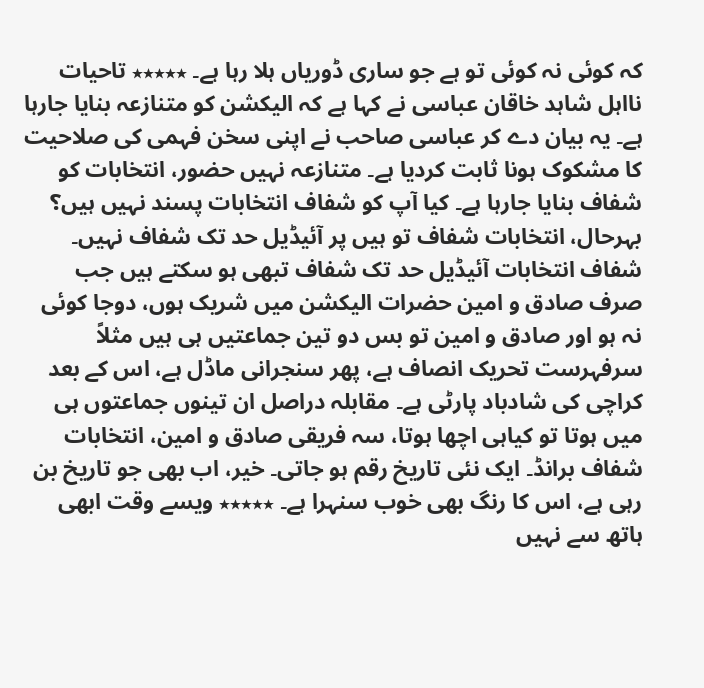کہ کوئی نہ کوئی تو ہے جو ساری ڈوریاں ہلا رہا ہے۔ ٭٭٭٭٭ تاحیات نااہل شاہد خاقان عباسی نے کہا ہے کہ الیکشن کو متنازعہ بنایا جارہا ہے۔ یہ بیان دے کر عباسی صاحب نے اپنی سخن فہمی کی صلاحیت کا مشکوک ہونا ثابت کردیا ہے۔ متنازعہ نہیں حضور، انتخابات کو شفاف بنایا جارہا ہے۔ کیا آپ کو شفاف انتخابات پسند نہیں ہیں؟ بہرحال، انتخابات شفاف تو ہیں پر آئیڈیل حد تک شفاف نہیں۔ شفاف انتخابات آئیڈیل حد تک شفاف تبھی ہو سکتے ہیں جب صرف صادق و امین حضرات الیکشن میں شریک ہوں، دوجا کوئی نہ ہو اور صادق و امین تو بس دو تین جماعتیں ہی ہیں مثلاً سرفہرست تحریک انصاف ہے، پھر سنجرانی ماڈل ہے، اس کے بعد کراچی کی شادباد پارٹی ہے۔ مقابلہ دراصل ان تینوں جماعتوں ہی میں ہوتا تو کیاہی اچھا ہوتا، سہ فریقی صادق و امین، انتخابات شفاف برانڈ۔ ایک نئی تاریخ رقم ہو جاتی۔ خیر، اب بھی جو تاریخ بن رہی ہے، اس کا رنگ بھی خوب سنہرا ہے۔ ٭٭٭٭٭ ویسے وقت ابھی ہاتھ سے نہیں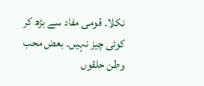نکلا۔ قومی مفاد سے بڑھ کر کوئی چیز نہیں۔ بعض محب وطن حلقوں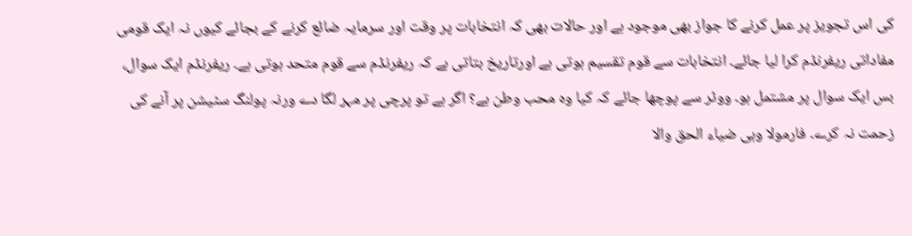کی اس تجویز پر عمل کرنے کا جواز بھی موجود ہے اور حالات بھی کہ انتخابات پر وقت اور سرمایہ ضائع کرنے کے بجائے کیوں نہ ایک قومی مفاداتی ریفرنڈم کرا لیا جائے۔ انتخابات سے قوم تقسیم ہوتی ہے اورتاریخ بتاتی ہے کہ ریفرنڈم سے قوم متحد ہوتی ہے۔ ریفرنڈم ایک سوال، بس ایک سوال پر مشتمل ہو۔ ووٹر سے پوچھا جائے کہ کیا وہ محب وطن ہے؟ اگر ہے تو پرچی پر مہر لگا دے ورنہ پولنگ سٹیشن پر آنے کی زحمت نہ کرے۔ فارمولا وہی ضیاء الحق والا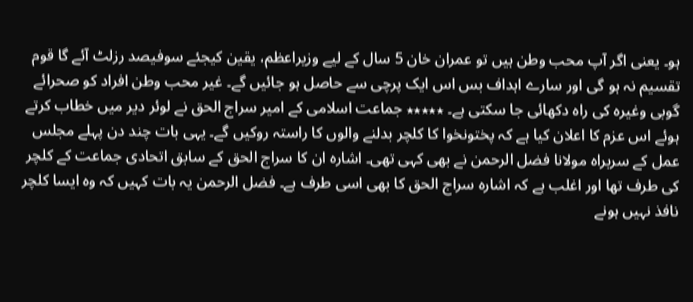ہو۔ یعنی اگر آپ محب وطن ہیں تو عمران خان 5 سال کے لیے وزیراعظم، یقین کیجئے سوفیصد رزلٹ آئے گا قوم تقسیم نہ ہو گی اور سارے اہداف بس اس ایک پرچی سے حاصل ہو جائیں گے۔ غیر محب وطن افراد کو صحرائے گوبی وغیرہ کی راہ دکھائی جا سکتی ہے۔ ٭٭٭٭٭ جماعت اسلامی کے امیر سراج الحق نے لوئر دیر میں خطاب کرتے ہوئے اس عزم کا اعلان کیا ہے کہ پختونخوا کا کلچر بدلنے والوں کا راستہ روکیں گے۔ یہی بات چند دن پہلے مجلس عمل کے سربراہ مولانا فضل الرحمن نے بھی کہی تھی۔ اشارہ ان کا سراج الحق کے سابق اتحادی جماعت کے کلچر کی طرف تھا اور اغلب ہے کہ اشارہ سراج الحق کا بھی اسی طرف ہے۔ فضل الرحمن یہ بات کہیں کہ وہ ایسا کلچر نافذ نہیں ہونے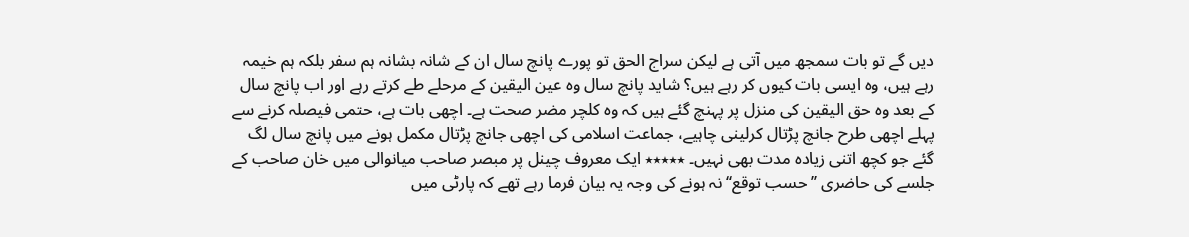دیں گے تو بات سمجھ میں آتی ہے لیکن سراج الحق تو پورے پانچ سال ان کے شانہ بشانہ ہم سفر بلکہ ہم خیمہ رہے ہیں، وہ ایسی بات کیوں کر رہے ہیں؟ شاید پانچ سال وہ عین الیقین کے مرحلے طے کرتے رہے اور اب پانچ سال کے بعد وہ حق الیقین کی منزل پر پہنچ گئے ہیں کہ وہ کلچر مضر صحت ہے۔ اچھی بات ہے، حتمی فیصلہ کرنے سے پہلے اچھی طرح جانچ پڑتال کرلینی چاہیے، جماعت اسلامی کی اچھی جانچ پڑتال مکمل ہونے میں پانچ سال لگ گئے جو کچھ اتنی زیادہ مدت بھی نہیں۔ ٭٭٭٭٭ ایک معروف چینل پر مبصر صاحب میانوالی میں خان صاحب کے جلسے کی حاضری ’’حسب توقع‘‘ نہ ہونے کی وجہ یہ بیان فرما رہے تھے کہ پارٹی میں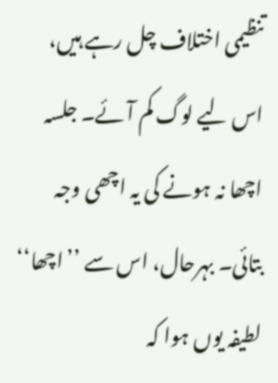تنظیمی اختلاف چل رہے ہیں، اس لیے لوگ کم آئے۔ جلسہ اچھا نہ ہونے کی یہ اچھی وجہ بتائی۔ بہرحال، اس سے ’’اچھا‘‘ لطیفہ یوں ہوا کہ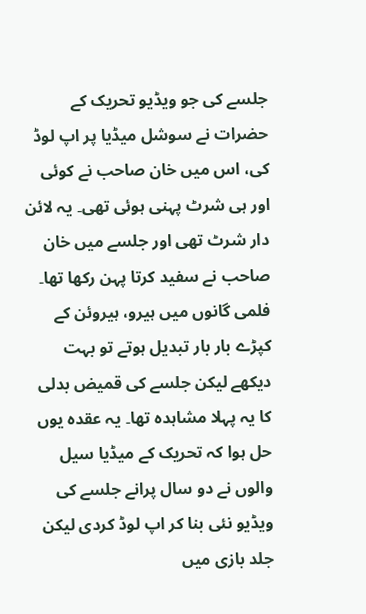جلسے کی جو ویڈیو تحریک کے حضرات نے سوشل میڈیا پر اپ لوڈ کی، اس میں خان صاحب نے کوئی اور ہی شرٹ پہنی ہوئی تھی۔ یہ لائن دار شرٹ تھی اور جلسے میں خان صاحب نے سفید کرتا پہن رکھا تھا۔ فلمی گانوں میں ہیرو، ہیروئن کے کپڑے بار بار تبدیل ہوتے تو بہت دیکھے لیکن جلسے کی قمیض بدلی کا یہ پہلا مشاہدہ تھا۔ یہ عقدہ یوں حل ہوا کہ تحریک کے میڈیا سیل والوں نے دو سال پرانے جلسے کی ویڈیو نئی بنا کر اپ لوڈ کردی لیکن جلد بازی میں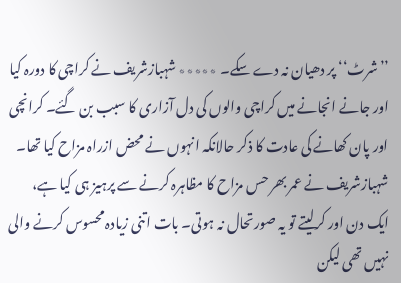’’شرٹ‘‘ پر دھیان نہ دے سکے۔ ٭٭٭٭٭ شہبازشریف نے کراچی کا دورہ کیا اور جانے انجانے میں کراچی والوں کی دل آزاری کا سبب بن گئے۔ کرانچی اور پان کھانے کی عادت کا ذکر حالانکہ انہوں نے محض ازراہ مزاح کیا تھا۔ شہبازشریف نے عمر بھر حس مزاح کا مظاہرہ کرنے سے پرہیز ہی کیا ہے، ایک دن اور کرلیتے تو یہ صورتحال نہ ہوتی۔ بات اتنی زیادہ محسوس کرنے والی نہیں تھی لیکن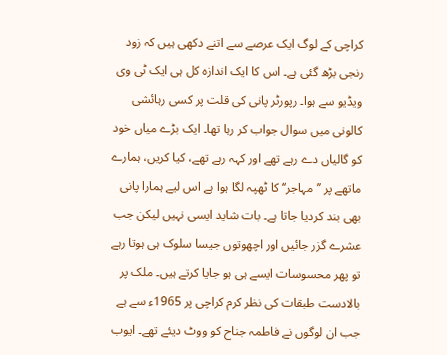کراچی کے لوگ ایک عرصے سے اتنے دکھی ہیں کہ زود رنجی بڑھ گئی ہے۔ اس کا ایک اندازہ کل ہی ایک ٹی وی ویڈیو سے ہوا۔ رپورٹر پانی کی قلت پر کسی رہائشی کالونی میں سوال جواب کر رہا تھا۔ ایک بڑے میاں خود کو گالیاں دے رہے تھے اور کہہ رہے تھے، کیا کریں، ہمارے ماتھے پر ’’مہاجر‘‘ کا ٹھپہ لگا ہوا ہے اس لیے ہمارا پانی بھی بند کردیا جاتا ہے۔ بات شاید ایسی نہیں لیکن جب عشرے گزر جائیں اور اچھوتوں جیسا سلوک ہی ہوتا رہے تو پھر محسوسات ایسے ہی ہو جایا کرتے ہیں۔ ملک پر بالادست طبقات کی نظر کرم کراچی پر 1965ء سے ہے جب ان لوگوں نے فاطمہ جناح کو ووٹ دیئے تھے۔ ایوب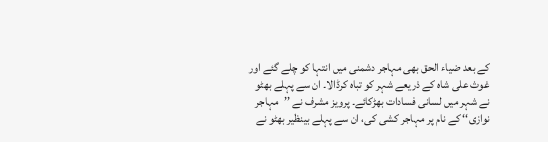کے بعد ضیاء الحق بھی مہاجر دشمنی میں انتہا کو چلے گئے اور غوث علی شاہ کے ذریعے شہر کو تباہ کرڈالا۔ ان سے پہلے بھٹو نے شہر میں لسانی فسادات بھڑکائے۔ پرویز مشرف نے ’’مہاجر نوازی‘‘ کے نام پر مہاجر کشی کی، ان سے پہلے بینظیر بھٹو نے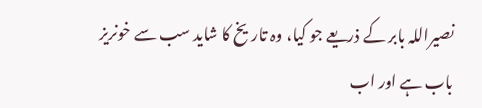نصیراللہ بابر کے ذریعے جو کیا، وہ تاریخ کا شاید سب سے خونریز باب ہے اور اب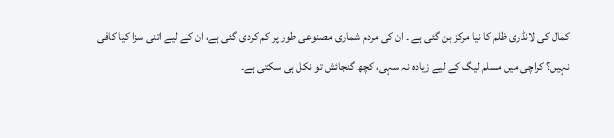کمال کی لانڈری ظلم کا نیا مرکز بن گئی ہے ۔ ان کی مردم شماری مصنوعی طور پر کم کردی گئی ہے، ان کے لیے اتنی سزا کیا کافی نہیں؟ کراچی میں مسلم لیگ کے لیے زیادہ نہ سہی، کچھ گنجائش تو نکل ہی سکتی ہے۔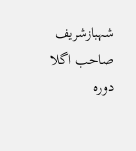شہبازشریف صاحب اگلا دورہ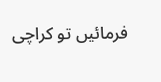فرمائیں تو کراچی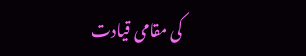کی مقامی قیادت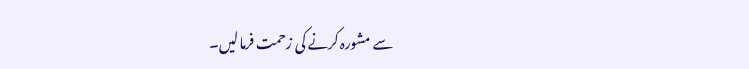سے مشورہ کرنے کی زحمت فرمالیں۔